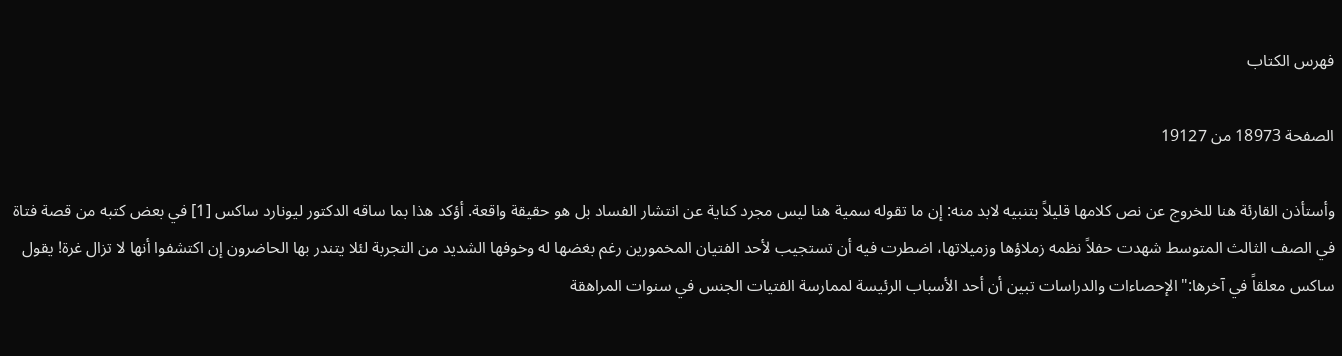فهرس الكتاب

الصفحة 18973 من 19127

وأستأذن القارئة هنا للخروج عن نص كلامها قليلاً بتنبيه لابد منه: إن ما تقوله سمية هنا ليس مجرد كناية عن انتشار الفساد بل هو حقيقة واقعة. أؤكد هذا بما ساقه الدكتور ليونارد ساكس [1] في بعض كتبه من قصة فتاة في الصف الثالث المتوسط شهدت حفلاً نظمه زملاؤها وزميلاتها، اضطرت فيه أن تستجيب لأحد الفتيان المخمورين رغم بغضها له وخوفها الشديد من التجربة لئلا يتندر بها الحاضرون إن اكتشفوا أنها لا تزال غرة! يقول ساكس معلقاً في آخرها:"الإحصاءات والدراسات تبين أن أحد الأسباب الرئيسة لممارسة الفتيات الجنس في سنوات المراهقة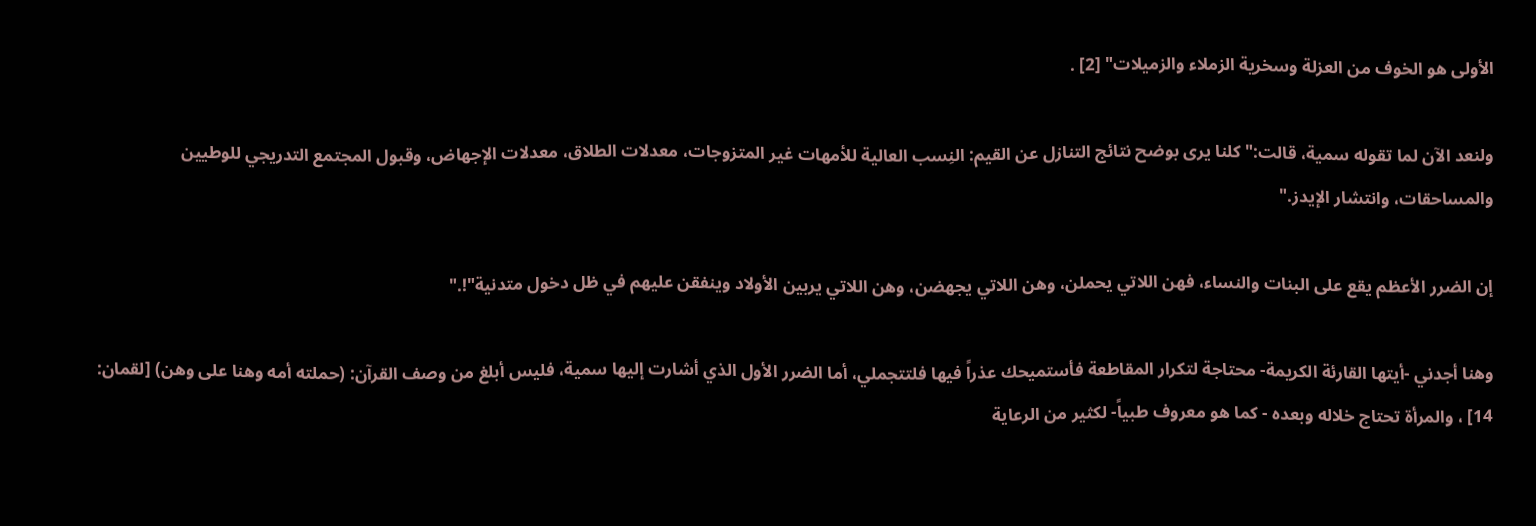الأولى هو الخوف من العزلة وسخرية الزملاء والزميلات" [2] .

ولنعد الآن لما تقوله سمية، قالت:"كلنا يرى بوضح نتائج التنازل عن القيم: النِسب العالية للأمهات غير المتزوجات، معدلات الطلاق، معدلات الإجهاض، وقبول المجتمع التدريجي للوطيين والمساحقات، وانتشار الإيدز."

إن الضرر الأعظم يقع على البنات والنساء، فهن اللاتي يحملن، وهن اللاتي يجهضن، وهن اللاتي يربين الأولاد وينفقن عليهم في ظل دخول متدنية"!."

وهنا أجدني -أيتها القارئة الكريمة- محتاجة لتكرار المقاطعة فأستميحك عذراً فيها فلتتجملي، أما الضرر الأول الذي أشارت إليها سمية، فليس أبلغ من وصف القرآن: (حملته أمه وهنا على وهن) [لقمان: 14] ، والمرأة تحتاج خلاله وبعده - كما هو معروف طبياً- لكثير من الرعاية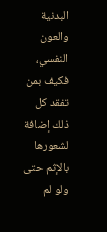البدنية والعون النفسي، فكيف بمن تفقد كل ذلك إضافة لشعورها بالإثم حتى ولو لم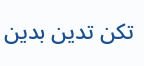تكن تدين بدين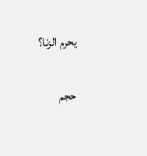يحرم الزنا؟

حجم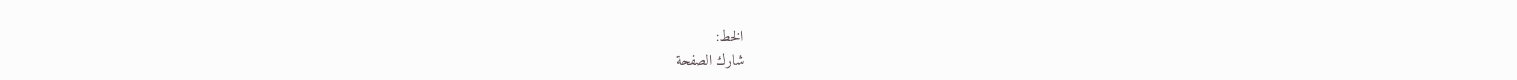الخط:
شارك الصفحة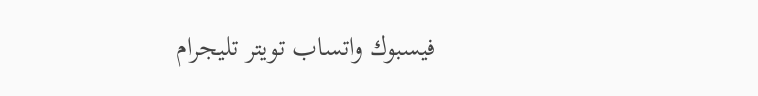فيسبوك واتساب تويتر تليجرام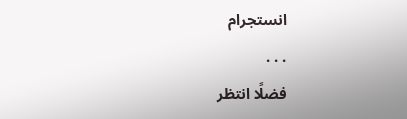انستجرام
. . .
فضلًا انتظر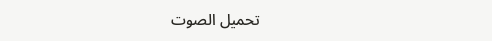تحميل الصوت